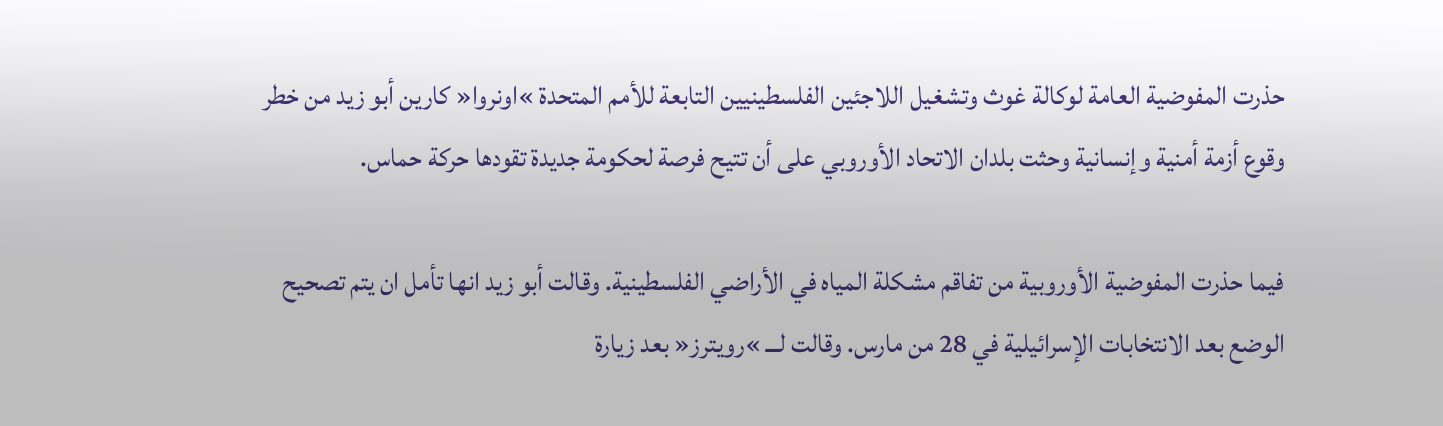حذرت المفوضية العامة لوكالة غوث وتشغيل اللاجئين الفلسطينيين التابعة للأمم المتحدة »اونروا« كارين أبو زيد من خطر وقوع أزمة أمنية وإنسانية وحثت بلدان الاتحاد الأوروبي على أن تتيح فرصة لحكومة جديدة تقودها حركة حماس.

فيما حذرت المفوضية الأوروبية من تفاقم مشكلة المياه في الأراضي الفلسطينية. وقالت أبو زيد انها تأمل ان يتم تصحيح الوضع بعد الانتخابات الإسرائيلية في 28 من مارس. وقالت لـــ »رويترز« بعد زيارة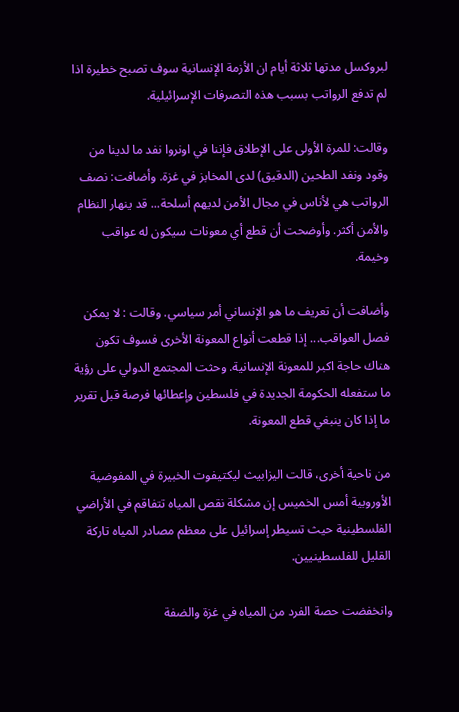لبروكسل مدتها ثلاثة أيام ان الأزمة الإنسانية سوف تصبح خطيرة اذا لم تدفع الرواتب بسبب هذه التصرفات الإسرائيلية.

وقالت: للمرة الأولى على الإطلاق فإننا في اونروا نفد ما لدينا من وقود ونفد الطحين (الدقيق) لدى المخابز في غزة. وأضافت: نصف الرواتب هي لأناس في مجال الأمن لديهم أسلحة... قد ينهار النظام والأمن أكثر. وأوضحت أن قطع أي معونات سيكون له عواقب وخيمة.

وأضافت أن تعريف ما هو الإنساني أمر سياسي. وقالت : لا يمكن فصل العواقب... إذا قطعت أنواع المعونة الأخرى فسوف تكون هناك حاجة اكبر للمعونة الإنسانية. وحثت المجتمع الدولي على رؤية ما ستفعله الحكومة الجديدة في فلسطين وإعطائها فرصة قبل تقرير ما إذا كان ينبغي قطع المعونة.

من ناحية أخرى، قالت اليزابيث ليكتيفوت الخبيرة في المفوضية الأوروبية أمس الخميس إن مشكلة نقص المياه تتفاقم في الأراضي الفلسطينية حيث تسيطر إسرائيل على معظم مصادر المياه تاركة القليل للفلسطينيين.

وانخفضت حصة الفرد من المياه في غزة والضفة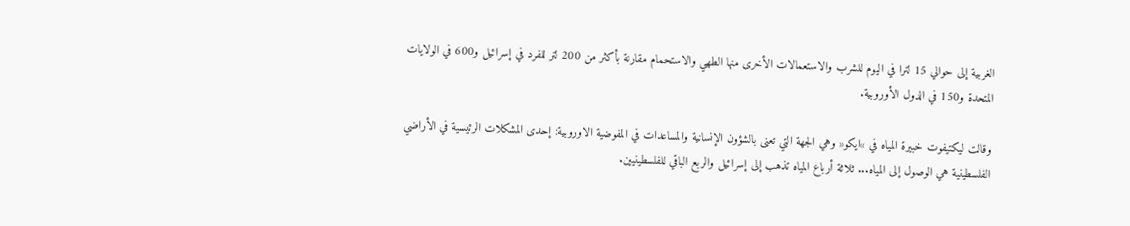الغربية إلى حوالي 15 لترا في اليوم للشرب والاستعمالات الأخرى منها الطهي والاستحمام مقارنة بأكثر من 200 لتر للفرد في إسرائيل و600 في الولايات المتحدة و150 في الدول الأوروبية.

وقالت ليكتيفوت خبيرة المياه في »ايكو« وهي الجهة التي تعنى بالشؤون الإنسانية والمساعدات في المفوضية الاوروبية: إحدى المشكلات الرئيسية في الأراضي الفلسطينية هي الوصول إلى المياه... ثلاثة أرباع المياه تذهب إلى إسرائيل والربع الباقي للفلسطينيين.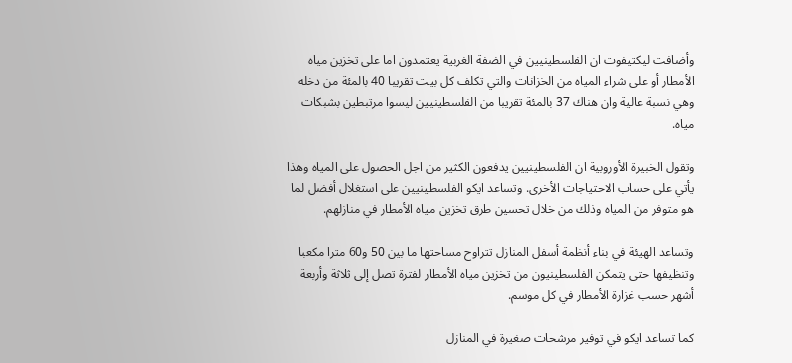وأضافت ليكتيفوت ان الفلسطينيين في الضفة الغربية يعتمدون اما على تخزين مياه الأمطار أو على شراء المياه من الخزانات والتي تكلف كل بيت تقريبا 40 بالمئة من دخله وهي نسبة عالية وان هناك 37 بالمئة تقريبا من الفلسطينيين ليسوا مرتبطين بشبكات مياه.

وتقول الخبيرة الأوروبية ان الفلسطينيين يدفعون الكثير من اجل الحصول على المياه وهذا يأتي على حساب الاحتياجات الأخرى. وتساعد ايكو الفلسطينيين على استغلال أفضل لما هو متوفر من المياه وذلك من خلال تحسين طرق تخزين مياه الأمطار في منازلهم.

وتساعد الهيئة في بناء أنظمة أسفل المنازل تتراوح مساحتها ما بين 50 و60 مترا مكعبا وتنظيفها حتى يتمكن الفلسطينيون من تخزين مياه الأمطار لفترة تصل إلى ثلاثة وأربعة أشهر حسب غزارة الأمطار في كل موسم.

كما تساعد ايكو في توفير مرشحات صغيرة في المنازل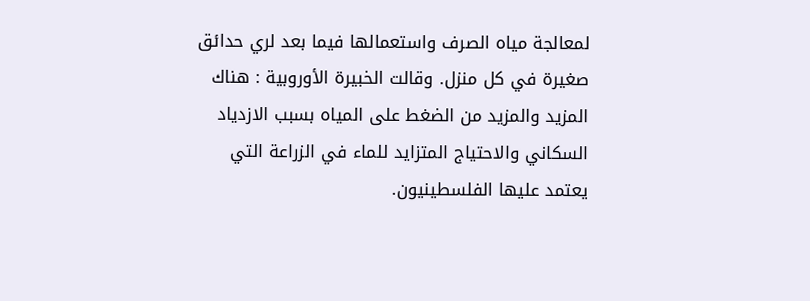لمعالجة مياه الصرف واستعمالها فيما بعد لري حدائق صغيرة في كل منزل. وقالت الخبيرة الأوروبية : هناك المزيد والمزيد من الضغط على المياه بسبب الازدياد السكاني والاحتياج المتزايد للماء في الزراعة التي يعتمد عليها الفلسطينيون.